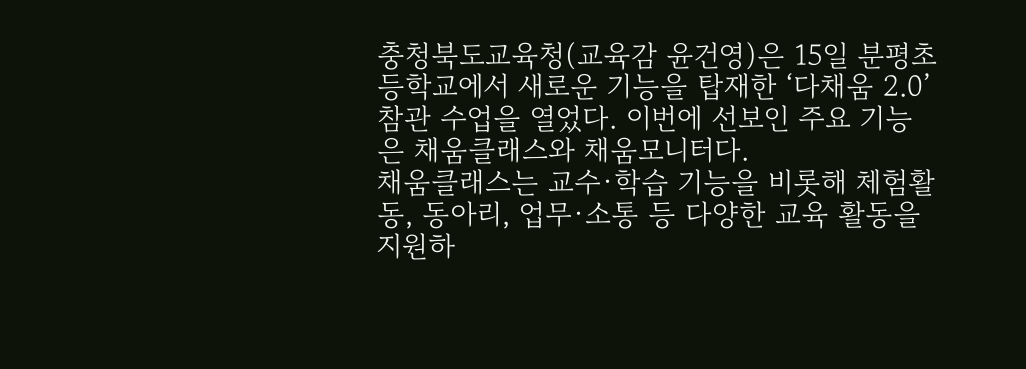충청북도교육청(교육감 윤건영)은 15일 분평초등학교에서 새로운 기능을 탑재한 ‘다채움 2.0’ 참관 수업을 열었다. 이번에 선보인 주요 기능은 채움클래스와 채움모니터다.
채움클래스는 교수·학습 기능을 비롯해 체험활동, 동아리, 업무·소통 등 다양한 교육 활동을 지원하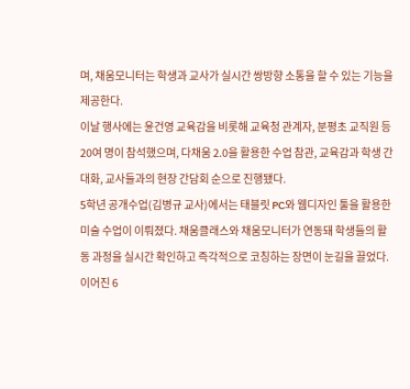며, 채움모니터는 학생과 교사가 실시간 쌍방향 소통을 할 수 있는 기능을 제공한다.
이날 행사에는 윤건영 교육감을 비롯해 교육청 관계자, 분평초 교직원 등 20여 명이 참석했으며, 다채움 2.0을 활용한 수업 참관, 교육감과 학생 간 대화, 교사들과의 현장 간담회 순으로 진행됐다.
5학년 공개수업(김병규 교사)에서는 태블릿 PC와 웹디자인 툴을 활용한 미술 수업이 이뤄졌다. 채움클래스와 채움모니터가 연동돼 학생들의 활동 과정을 실시간 확인하고 즉각적으로 코칭하는 장면이 눈길을 끌었다. 이어진 6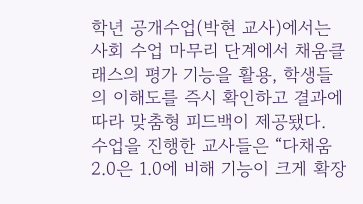학년 공개수업(박현 교사)에서는 사회 수업 마무리 단계에서 채움클래스의 평가 기능을 활용, 학생들의 이해도를 즉시 확인하고 결과에 따라 맞춤형 피드백이 제공됐다.
수업을 진행한 교사들은 “다채움 2.0은 1.0에 비해 기능이 크게 확장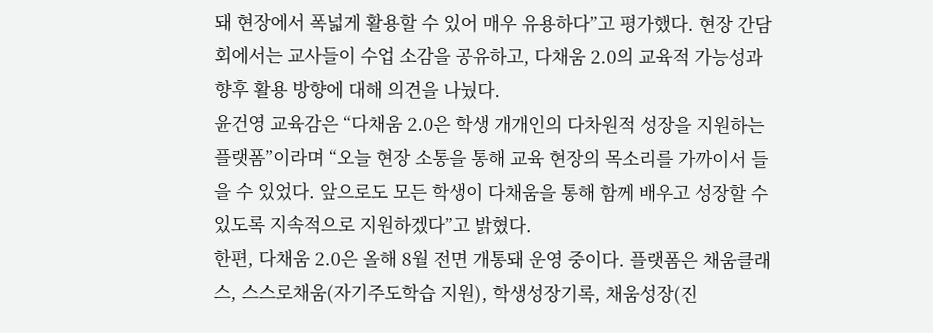돼 현장에서 폭넓게 활용할 수 있어 매우 유용하다”고 평가했다. 현장 간담회에서는 교사들이 수업 소감을 공유하고, 다채움 2.0의 교육적 가능성과 향후 활용 방향에 대해 의견을 나눴다.
윤건영 교육감은 “다채움 2.0은 학생 개개인의 다차원적 성장을 지원하는 플랫폼”이라며 “오늘 현장 소통을 통해 교육 현장의 목소리를 가까이서 들을 수 있었다. 앞으로도 모든 학생이 다채움을 통해 함께 배우고 성장할 수 있도록 지속적으로 지원하겠다”고 밝혔다.
한편, 다채움 2.0은 올해 8월 전면 개통돼 운영 중이다. 플랫폼은 채움클래스, 스스로채움(자기주도학습 지원), 학생성장기록, 채움성장(진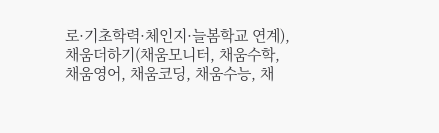로·기초학력·체인지·늘봄학교 연계), 채움더하기(채움모니터, 채움수학, 채움영어, 채움코딩, 채움수능, 채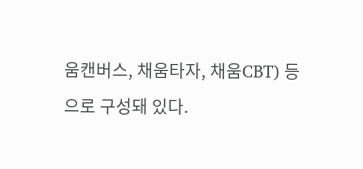움캔버스, 채움타자, 채움CBT) 등으로 구성돼 있다.